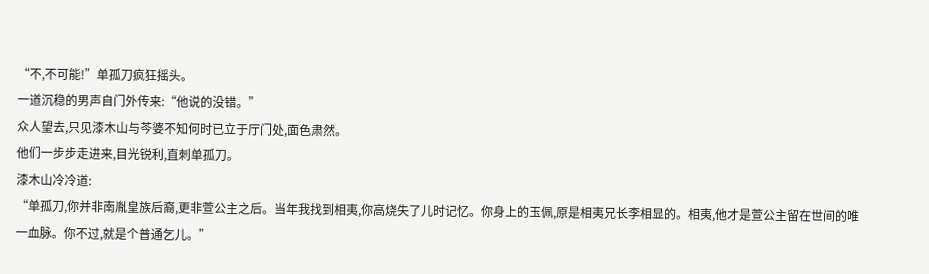“不,不可能!”单孤刀疯狂摇头。
一道沉稳的男声自门外传来:“他说的没错。”
众人望去,只见漆木山与芩婆不知何时已立于厅门处,面色肃然。
他们一步步走进来,目光锐利,直刺单孤刀。
漆木山冷冷道:
“单孤刀,你并非南胤皇族后裔,更非萱公主之后。当年我找到相夷,你高烧失了儿时记忆。你身上的玉佩,原是相夷兄长李相显的。相夷,他才是萱公主留在世间的唯一血脉。你不过,就是个普通乞儿。”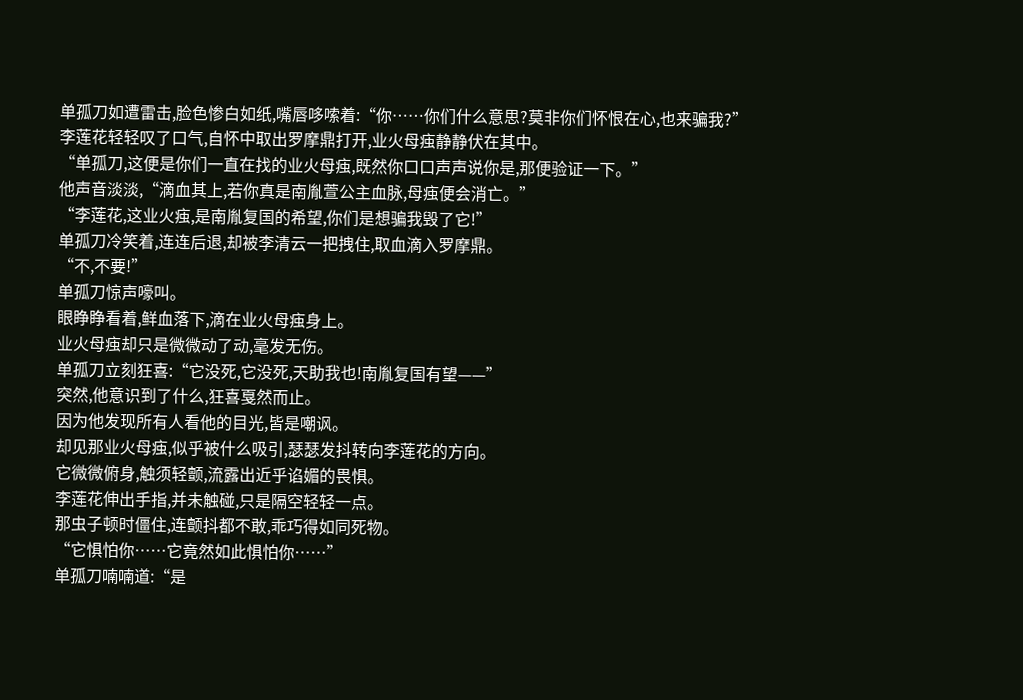单孤刀如遭雷击,脸色惨白如纸,嘴唇哆嗦着:“你……你们什么意思?莫非你们怀恨在心,也来骗我?”
李莲花轻轻叹了口气,自怀中取出罗摩鼎打开,业火母痋静静伏在其中。
“单孤刀,这便是你们一直在找的业火母痋,既然你口口声声说你是,那便验证一下。”
他声音淡淡,“滴血其上,若你真是南胤萱公主血脉,母痋便会消亡。”
“李莲花,这业火痋,是南胤复国的希望,你们是想骗我毁了它!”
单孤刀冷笑着,连连后退,却被李清云一把拽住,取血滴入罗摩鼎。
“不,不要!”
单孤刀惊声嚎叫。
眼睁睁看着,鲜血落下,滴在业火母痋身上。
业火母痋却只是微微动了动,毫发无伤。
单孤刀立刻狂喜:“它没死,它没死,天助我也!南胤复国有望——”
突然,他意识到了什么,狂喜戛然而止。
因为他发现所有人看他的目光,皆是嘲讽。
却见那业火母痋,似乎被什么吸引,瑟瑟发抖转向李莲花的方向。
它微微俯身,触须轻颤,流露出近乎谄媚的畏惧。
李莲花伸出手指,并未触碰,只是隔空轻轻一点。
那虫子顿时僵住,连颤抖都不敢,乖巧得如同死物。
“它惧怕你……它竟然如此惧怕你……”
单孤刀喃喃道:“是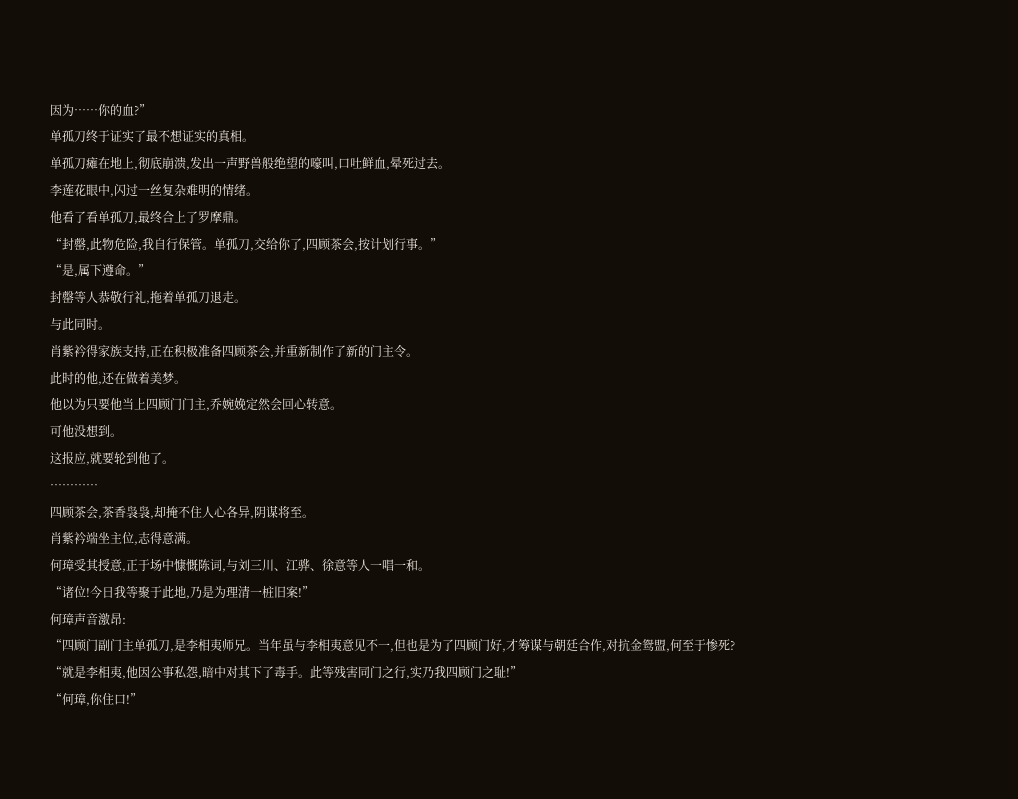因为……你的血?”
单孤刀终于证实了最不想证实的真相。
单孤刀瘫在地上,彻底崩溃,发出一声野兽般绝望的嚎叫,口吐鲜血,晕死过去。
李莲花眼中,闪过一丝复杂难明的情绪。
他看了看单孤刀,最终合上了罗摩鼎。
“封罄,此物危险,我自行保管。单孤刀,交给你了,四顾茶会,按计划行事。”
“是,属下遵命。”
封罄等人恭敬行礼,拖着单孤刀退走。
与此同时。
肖紫衿得家族支持,正在积极准备四顾茶会,并重新制作了新的门主令。
此时的他,还在做着美梦。
他以为只要他当上四顾门门主,乔婉娩定然会回心转意。
可他没想到。
这报应,就要轮到他了。
…………
四顾茶会,茶香袅袅,却掩不住人心各异,阴谋将至。
肖紫衿端坐主位,志得意满。
何璋受其授意,正于场中慷慨陈词,与刘三川、江骅、徐意等人一唱一和。
“诸位!今日我等聚于此地,乃是为理清一桩旧案!”
何璋声音激昂:
“四顾门副门主单孤刀,是李相夷师兄。当年虽与李相夷意见不一,但也是为了四顾门好,才筹谋与朝廷合作,对抗金鸳盟,何至于惨死?
“就是李相夷,他因公事私怨,暗中对其下了毒手。此等残害同门之行,实乃我四顾门之耻!”
“何璋,你住口!”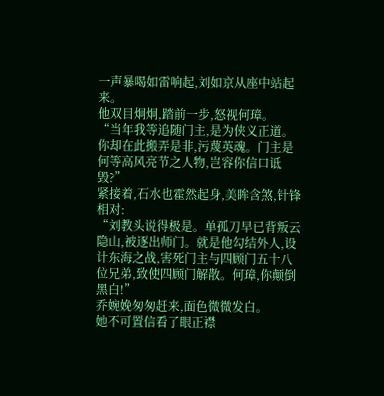一声暴喝如雷响起,刘如京从座中站起来。
他双目炯炯,踏前一步,怒视何璋。
“当年我等追随门主,是为侠义正道。你却在此搬弄是非,污蔑英魂。门主是何等高风亮节之人物,岂容你信口诋毁?”
紧接着,石水也霍然起身,美眸含煞,针锋相对:
“刘教头说得极是。单孤刀早已背叛云隐山,被逐出师门。就是他勾结外人,设计东海之战,害死门主与四顾门五十八位兄弟,致使四顾门解散。何璋,你颠倒黑白!”
乔婉娩匆匆赶来,面色微微发白。
她不可置信看了眼正襟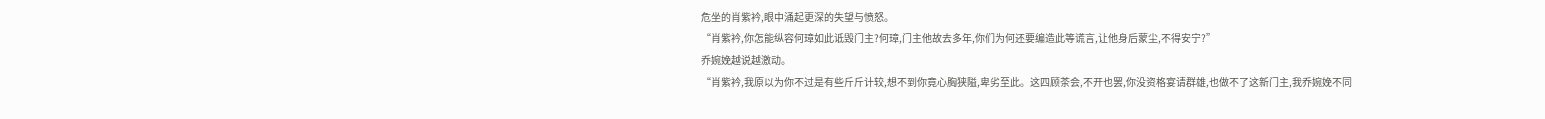危坐的肖紫衿,眼中涌起更深的失望与愤怒。
“肖紫衿,你怎能纵容何璋如此诋毁门主?何璋,门主他故去多年,你们为何还要编造此等谎言,让他身后蒙尘,不得安宁?”
乔婉娩越说越激动。
“肖紫衿,我原以为你不过是有些斤斤计较,想不到你竟心胸狭隘,卑劣至此。这四顾茶会,不开也罢,你没资格宴请群雄,也做不了这新门主,我乔婉娩不同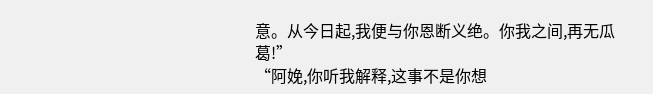意。从今日起,我便与你恩断义绝。你我之间,再无瓜葛!”
“阿娩,你听我解释,这事不是你想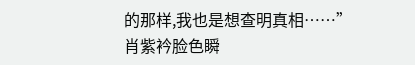的那样,我也是想查明真相……”
肖紫衿脸色瞬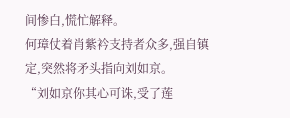间惨白,慌忙解释。
何璋仗着肖紫衿支持者众多,强自镇定,突然将矛头指向刘如京。
“刘如京你其心可诛,受了莲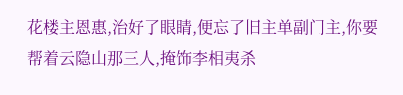花楼主恩惠,治好了眼睛,便忘了旧主单副门主,你要帮着云隐山那三人,掩饰李相夷杀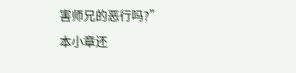害师兄的恶行吗?”
本小章还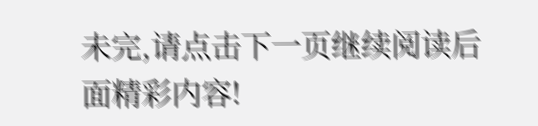未完,请点击下一页继续阅读后面精彩内容!